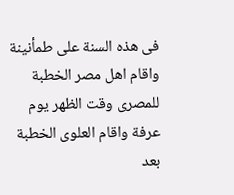فى هذه السنة على طمأنينة واقام اهل مصر الخطبة للمصرى وقت الظهر يوم عرفة واقام العلوى الخطبة بعد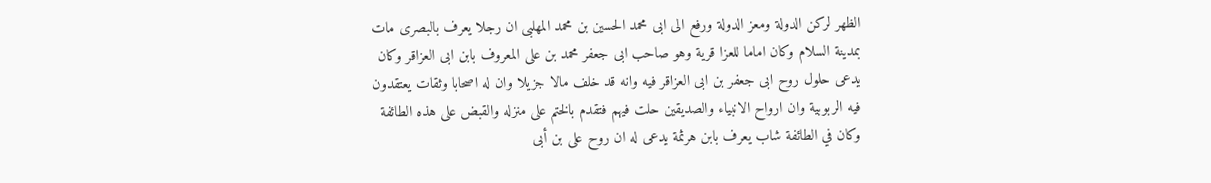الظهر لركن الدولة ومعز الدولة ورفع الى ابى محمد الحسين بن محمد المهلبى ان رجلا يعرف بالبصرى مات بمدينة السلام وكان اماما للعزا قرية وهو صاحب ابى جعفر محمد بن على المعروف بابن ابى العزاقر وكان يدعى حلول روح ابى جعفر بن ابى العزاقر فيه وانه قد خلف مالا جزيلا وان له اصحابا وثقات يعتقدون فيه الربوبية وان ارواح الانبياء والصديقين حلت فيهم فتقدم بالختم على منزله والقبض على هذه الطائفة وكان في الطائفة شاب يعرف بابن هرثمة يدعى له ان روح على بن أبى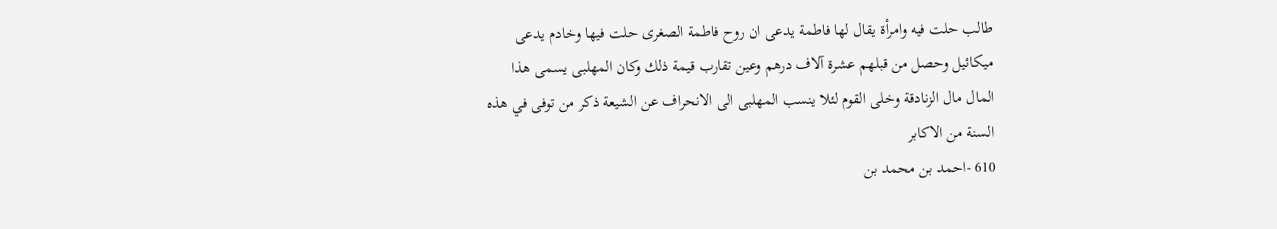طالب حلت فيه وامرأة يقال لها فاطمة يدعى ان روح فاطمة الصغرى حلت فيها وخادم يدعى ميكائيل وحصل من قبلهم عشرة آلاف درهم وعين تقارب قيمة ذلك وكان المهلبى يسمى هذا المال مال الزنادقة وخلى القوم لئلا ينسب المهلبى الى الانحراف عن الشيعة ذكر من توفى في هذه السنة من الاكابر
610 -احمد بن محمد بن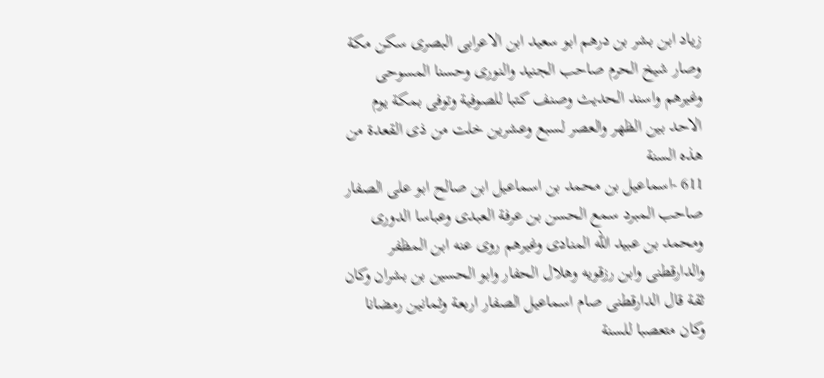زياد ابن بشر بن درهم ابو سعيد ابن الاعرابى البصرى سكن مكة وصار شيخ الحرم صاحب الجنيد والنورى وحسنا المسوحى وغيرهم واسند الحديث وصنف كتبا للصوفية وتوفى بمكة يوم الاحد بين الظهر والعصر لسبع وعشرين خلت من ذى القعدة من هذه السنة
611 -اسماعيل بن محمد بن اسماعيل ابن صالح ابو على الصفار صاحب المبرد سمع الحسن بن عرفة العبدى وعباسا الدورى ومحمد بن عبيد الله المنادى وغيرهم روى عنه ابن المظفر والدارقطنى وابن رزقويه وهلال الحفار وابو الحسين بن بشران وكان ثقة قال الدارقطنى صام اسماعيل الصفار اربعة وثمانين رمضانا وكان متعصبا للسنة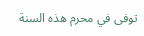توفى في محرم هذه السنة